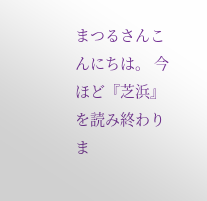まつるさんこんにちは。 今ほど『芝浜』を読み終わりま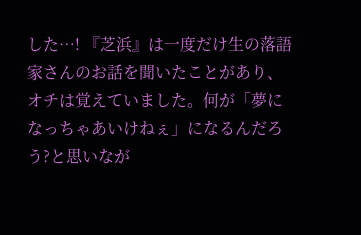した…! 『芝浜』は一度だけ生の落語家さんのお話を聞いたことがあり、オチは覚えていました。何が「夢になっちゃあいけねぇ」になるんだろう?と思いなが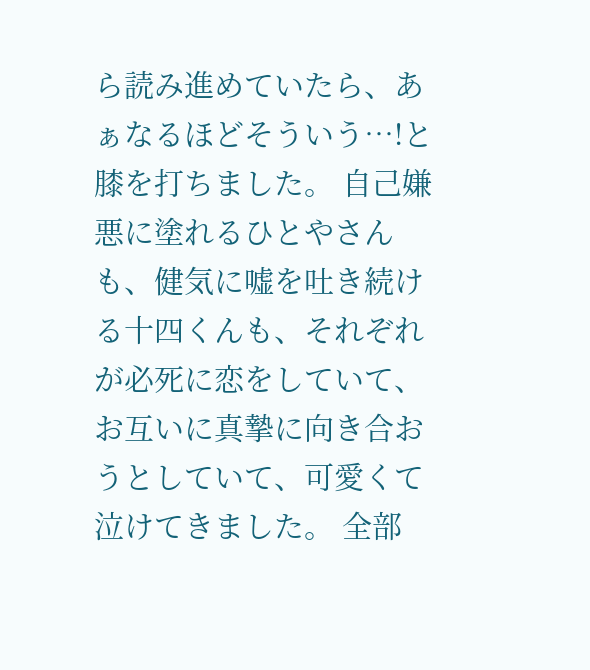ら読み進めていたら、あぁなるほどそういう…!と膝を打ちました。 自己嫌悪に塗れるひとやさんも、健気に嘘を吐き続ける十四くんも、それぞれが必死に恋をしていて、お互いに真摯に向き合おうとしていて、可愛くて泣けてきました。 全部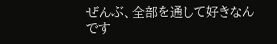ぜんぶ、全部を通して好きなんです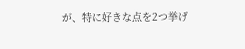が、特に好きな点を2つ挙げ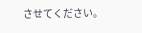させてください。